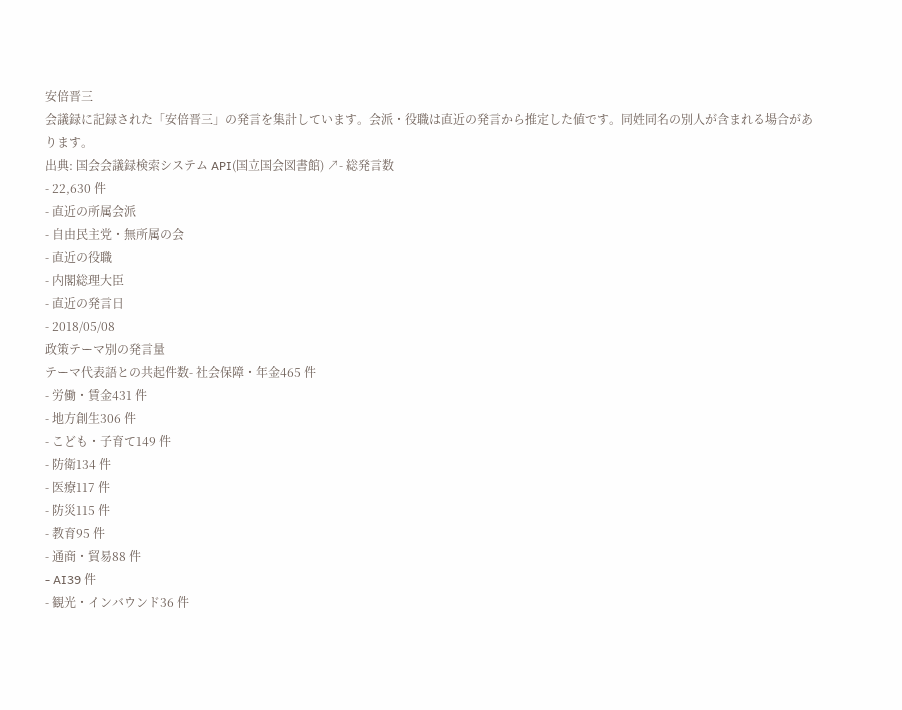安倍晋三
会議録に記録された「安倍晋三」の発言を集計しています。会派・役職は直近の発言から推定した値です。同姓同名の別人が含まれる場合があります。
出典: 国会会議録検索システム API(国立国会図書館) ↗- 総発言数
- 22,630 件
- 直近の所属会派
- 自由民主党・無所属の会
- 直近の役職
- 内閣総理大臣
- 直近の発言日
- 2018/05/08
政策テーマ別の発言量
テーマ代表語との共起件数- 社会保障・年金465 件
- 労働・賃金431 件
- 地方創生306 件
- こども・子育て149 件
- 防衛134 件
- 医療117 件
- 防災115 件
- 教育95 件
- 通商・貿易88 件
- AI39 件
- 観光・インバウンド36 件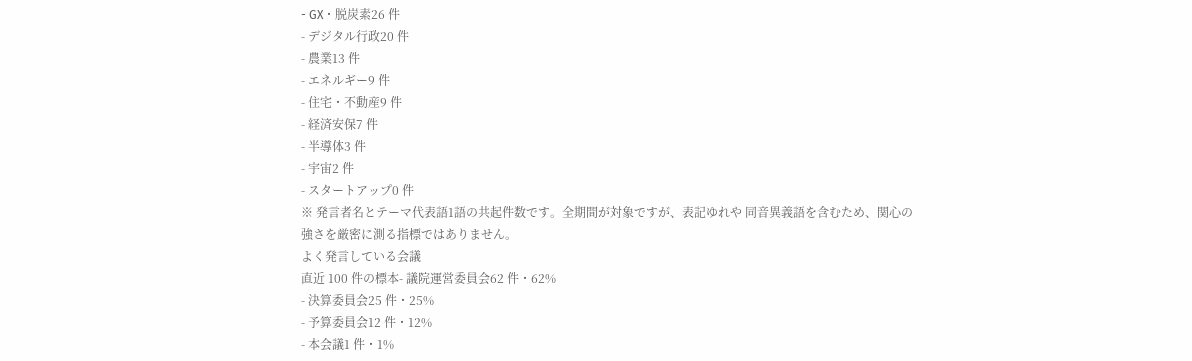- GX・脱炭素26 件
- デジタル行政20 件
- 農業13 件
- エネルギー9 件
- 住宅・不動産9 件
- 経済安保7 件
- 半導体3 件
- 宇宙2 件
- スタートアップ0 件
※ 発言者名とテーマ代表語1語の共起件数です。全期間が対象ですが、表記ゆれや 同音異義語を含むため、関心の強さを厳密に測る指標ではありません。
よく発言している会議
直近 100 件の標本- 議院運営委員会62 件・62%
- 決算委員会25 件・25%
- 予算委員会12 件・12%
- 本会議1 件・1%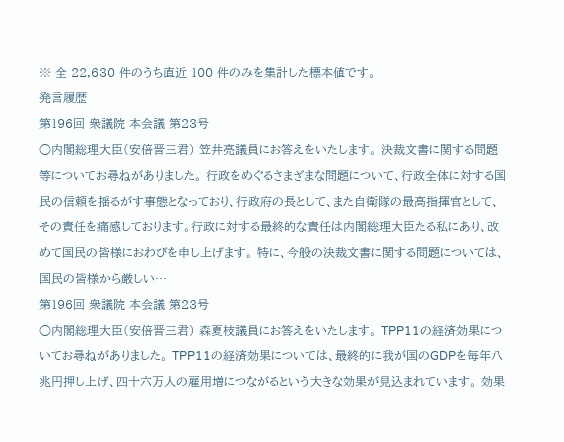※ 全 22,630 件のうち直近 100 件のみを集計した標本値です。
発言履歴
第196回 衆議院 本会議 第23号
○内閣総理大臣(安倍晋三君) 笠井亮議員にお答えをいたします。 決裁文書に関する問題等についてお尋ねがありました。 行政をめぐるさまざまな問題について、行政全体に対する国民の信頼を揺るがす事態となっており、行政府の長として、また自衛隊の最高指揮官として、その責任を痛感しております。行政に対する最終的な責任は内閣総理大臣たる私にあり、改めて国民の皆様におわびを申し上げます。 特に、今般の決裁文書に関する問題については、国民の皆様から厳しい…
第196回 衆議院 本会議 第23号
○内閣総理大臣(安倍晋三君) 森夏枝議員にお答えをいたします。 TPP11の経済効果についてお尋ねがありました。 TPP11の経済効果については、最終的に我が国のGDPを毎年八兆円押し上げ、四十六万人の雇用増につながるという大きな効果が見込まれています。 効果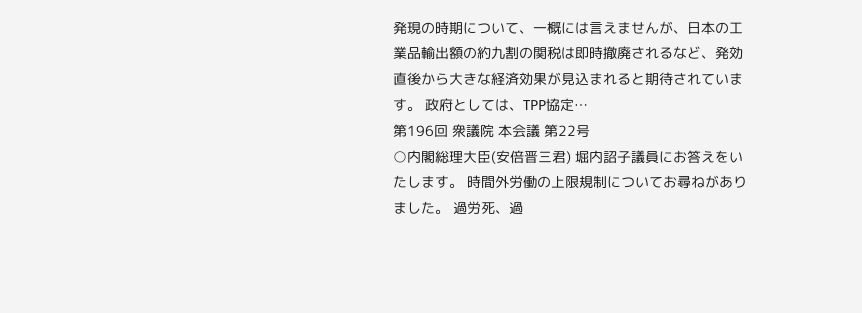発現の時期について、一概には言えませんが、日本の工業品輸出額の約九割の関税は即時撤廃されるなど、発効直後から大きな経済効果が見込まれると期待されています。 政府としては、TPP協定…
第196回 衆議院 本会議 第22号
○内閣総理大臣(安倍晋三君) 堀内詔子議員にお答えをいたします。 時間外労働の上限規制についてお尋ねがありました。 過労死、過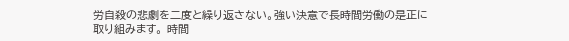労自殺の悲劇を二度と繰り返さない。強い決意で長時間労働の是正に取り組みます。 時間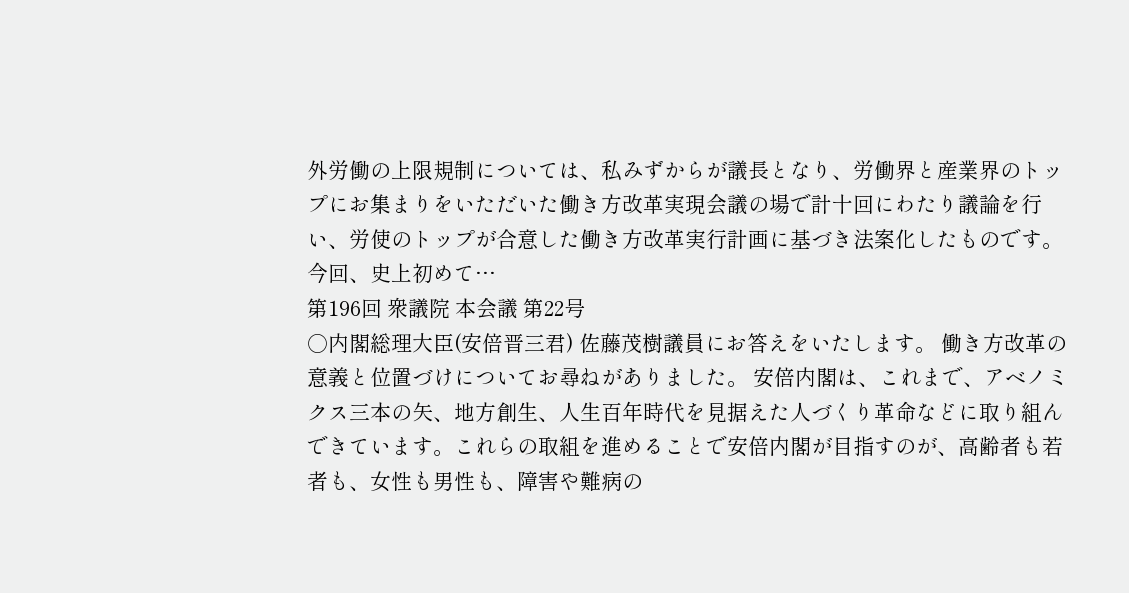外労働の上限規制については、私みずからが議長となり、労働界と産業界のトップにお集まりをいただいた働き方改革実現会議の場で計十回にわたり議論を行い、労使のトップが合意した働き方改革実行計画に基づき法案化したものです。 今回、史上初めて…
第196回 衆議院 本会議 第22号
○内閣総理大臣(安倍晋三君) 佐藤茂樹議員にお答えをいたします。 働き方改革の意義と位置づけについてお尋ねがありました。 安倍内閣は、これまで、アベノミクス三本の矢、地方創生、人生百年時代を見据えた人づくり革命などに取り組んできています。これらの取組を進めることで安倍内閣が目指すのが、高齢者も若者も、女性も男性も、障害や難病の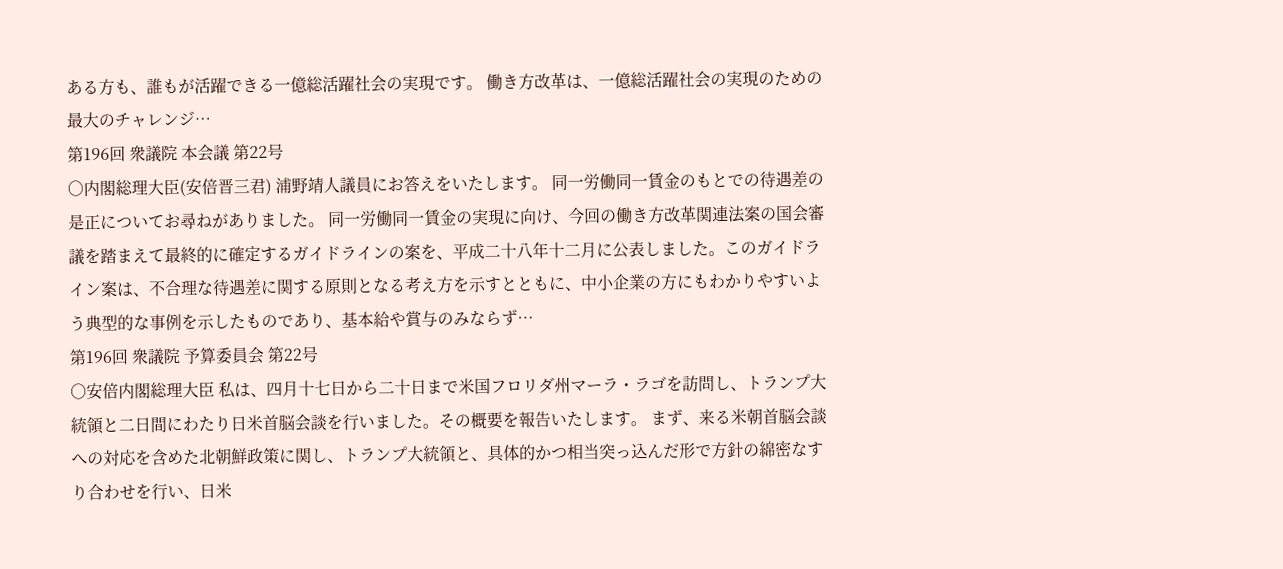ある方も、誰もが活躍できる一億総活躍社会の実現です。 働き方改革は、一億総活躍社会の実現のための最大のチャレンジ…
第196回 衆議院 本会議 第22号
○内閣総理大臣(安倍晋三君) 浦野靖人議員にお答えをいたします。 同一労働同一賃金のもとでの待遇差の是正についてお尋ねがありました。 同一労働同一賃金の実現に向け、今回の働き方改革関連法案の国会審議を踏まえて最終的に確定するガイドラインの案を、平成二十八年十二月に公表しました。このガイドライン案は、不合理な待遇差に関する原則となる考え方を示すとともに、中小企業の方にもわかりやすいよう典型的な事例を示したものであり、基本給や賞与のみならず…
第196回 衆議院 予算委員会 第22号
○安倍内閣総理大臣 私は、四月十七日から二十日まで米国フロリダ州マーラ・ラゴを訪問し、トランプ大統領と二日間にわたり日米首脳会談を行いました。その概要を報告いたします。 まず、来る米朝首脳会談への対応を含めた北朝鮮政策に関し、トランプ大統領と、具体的かつ相当突っ込んだ形で方針の綿密なすり合わせを行い、日米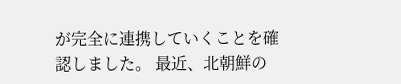が完全に連携していくことを確認しました。 最近、北朝鮮の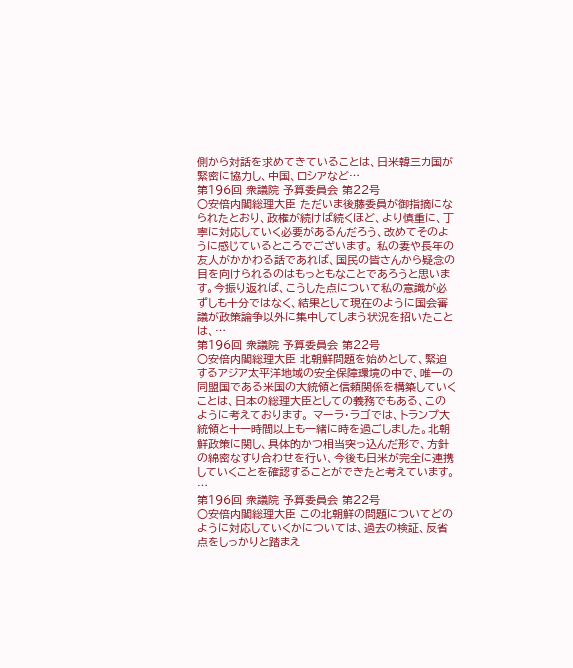側から対話を求めてきていることは、日米韓三カ国が緊密に協力し、中国、ロシアなど…
第196回 衆議院 予算委員会 第22号
○安倍内閣総理大臣 ただいま後藤委員が御指摘になられたとおり、政権が続けば続くほど、より慎重に、丁寧に対応していく必要があるんだろう、改めてそのように感じているところでございます。 私の妻や長年の友人がかかわる話であれば、国民の皆さんから疑念の目を向けられるのはもっともなことであろうと思います。今振り返れば、こうした点について私の意識が必ずしも十分ではなく、結果として現在のように国会審議が政策論争以外に集中してしまう状況を招いたことは、…
第196回 衆議院 予算委員会 第22号
○安倍内閣総理大臣 北朝鮮問題を始めとして、緊迫するアジア太平洋地域の安全保障環境の中で、唯一の同盟国である米国の大統領と信頼関係を構築していくことは、日本の総理大臣としての義務でもある、このように考えております。 マーラ・ラゴでは、トランプ大統領と十一時間以上も一緒に時を過ごしました。北朝鮮政策に関し、具体的かつ相当突っ込んだ形で、方針の綿密なすり合わせを行い、今後も日米が完全に連携していくことを確認することができたと考えています。 …
第196回 衆議院 予算委員会 第22号
○安倍内閣総理大臣 この北朝鮮の問題についてどのように対応していくかについては、過去の検証、反省点をしっかりと踏まえ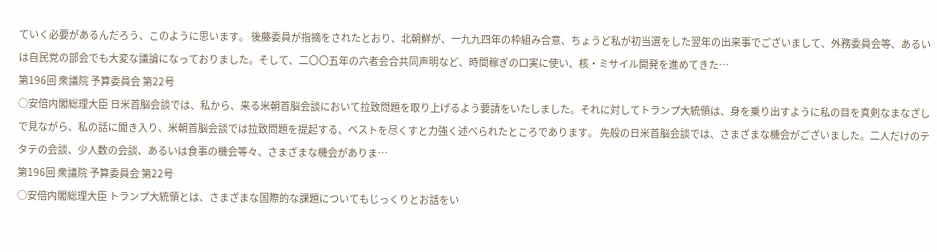ていく必要があるんだろう、このように思います。 後藤委員が指摘をされたとおり、北朝鮮が、一九九四年の枠組み合意、ちょうど私が初当選をした翌年の出来事でございまして、外務委員会等、あるいは自民党の部会でも大変な議論になっておりました。そして、二〇〇五年の六者会合共同声明など、時間稼ぎの口実に使い、核・ミサイル開発を進めてきた…
第196回 衆議院 予算委員会 第22号
○安倍内閣総理大臣 日米首脳会談では、私から、来る米朝首脳会談において拉致問題を取り上げるよう要請をいたしました。それに対してトランプ大統領は、身を乗り出すように私の目を真剣なまなざしで見ながら、私の話に聞き入り、米朝首脳会談では拉致問題を提起する、ベストを尽くすと力強く述べられたところであります。 先般の日米首脳会談では、さまざまな機会がございました。二人だけのテタテの会談、少人数の会談、あるいは食事の機会等々、さまざまな機会がありま…
第196回 衆議院 予算委員会 第22号
○安倍内閣総理大臣 トランプ大統領とは、さまざまな国際的な課題についてもじっくりとお話をい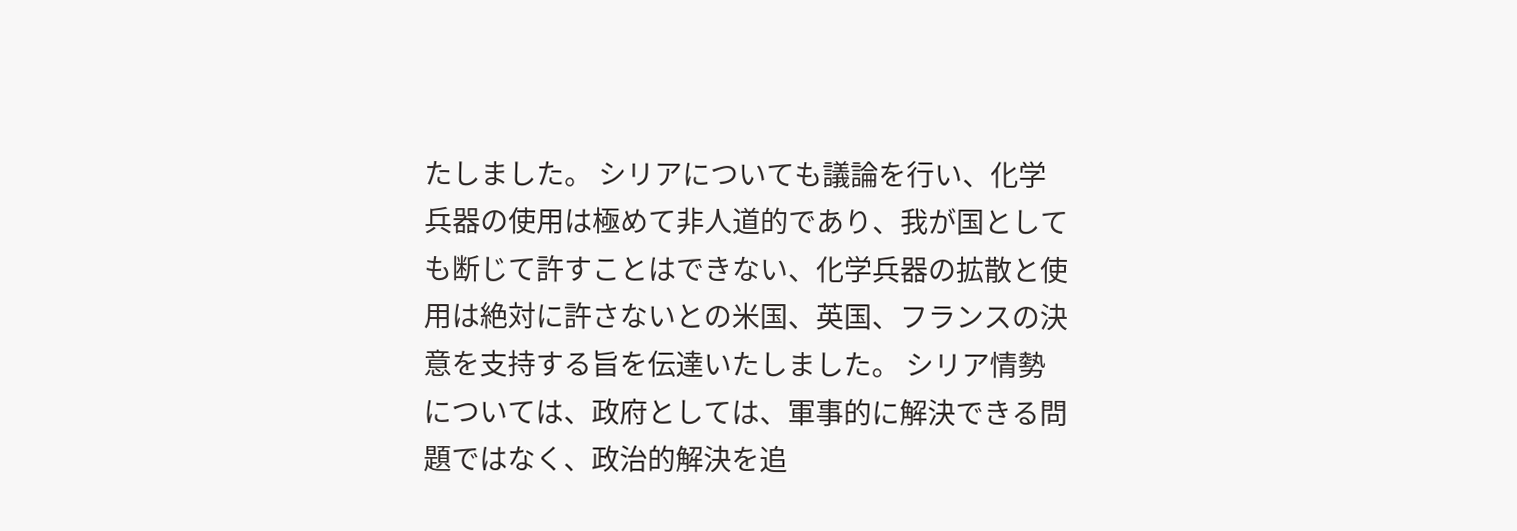たしました。 シリアについても議論を行い、化学兵器の使用は極めて非人道的であり、我が国としても断じて許すことはできない、化学兵器の拡散と使用は絶対に許さないとの米国、英国、フランスの決意を支持する旨を伝達いたしました。 シリア情勢については、政府としては、軍事的に解決できる問題ではなく、政治的解決を追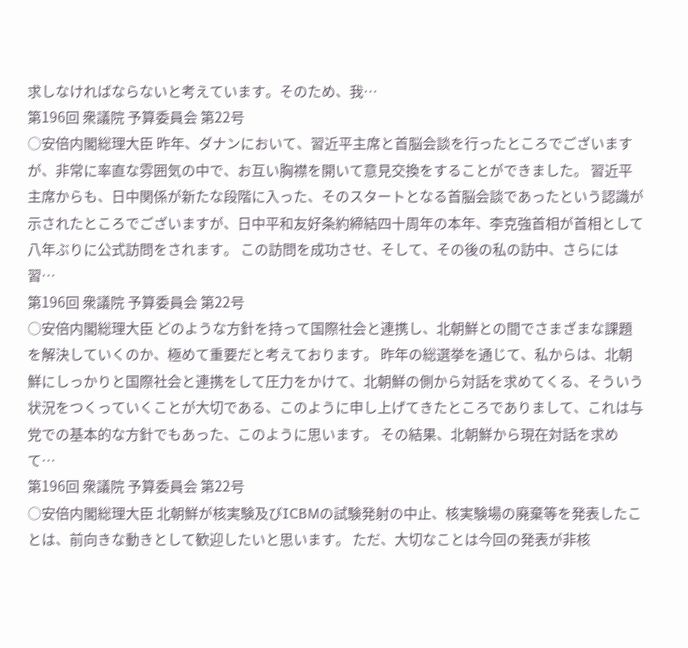求しなければならないと考えています。そのため、我…
第196回 衆議院 予算委員会 第22号
○安倍内閣総理大臣 昨年、ダナンにおいて、習近平主席と首脳会談を行ったところでございますが、非常に率直な雰囲気の中で、お互い胸襟を開いて意見交換をすることができました。 習近平主席からも、日中関係が新たな段階に入った、そのスタートとなる首脳会談であったという認識が示されたところでございますが、日中平和友好条約締結四十周年の本年、李克強首相が首相として八年ぶりに公式訪問をされます。 この訪問を成功させ、そして、その後の私の訪中、さらには習…
第196回 衆議院 予算委員会 第22号
○安倍内閣総理大臣 どのような方針を持って国際社会と連携し、北朝鮮との間でさまざまな課題を解決していくのか、極めて重要だと考えております。 昨年の総選挙を通じて、私からは、北朝鮮にしっかりと国際社会と連携をして圧力をかけて、北朝鮮の側から対話を求めてくる、そういう状況をつくっていくことが大切である、このように申し上げてきたところでありまして、これは与党での基本的な方針でもあった、このように思います。 その結果、北朝鮮から現在対話を求めて…
第196回 衆議院 予算委員会 第22号
○安倍内閣総理大臣 北朝鮮が核実験及びICBMの試験発射の中止、核実験場の廃棄等を発表したことは、前向きな動きとして歓迎したいと思います。 ただ、大切なことは今回の発表が非核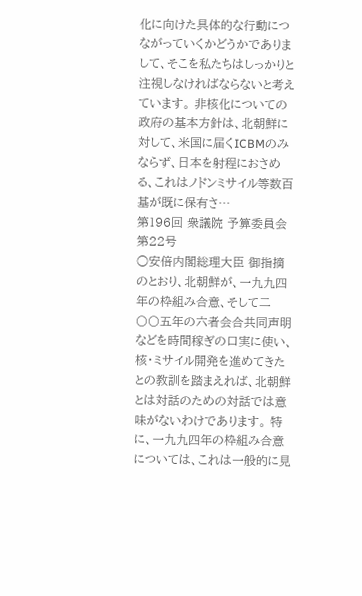化に向けた具体的な行動につながっていくかどうかでありまして、そこを私たちはしっかりと注視しなければならないと考えています。 非核化についての政府の基本方針は、北朝鮮に対して、米国に届くICBMのみならず、日本を射程におさめる、これはノドンミサイル等数百基が既に保有さ…
第196回 衆議院 予算委員会 第22号
○安倍内閣総理大臣 御指摘のとおり、北朝鮮が、一九九四年の枠組み合意、そして二〇〇五年の六者会合共同声明などを時間稼ぎの口実に使い、核・ミサイル開発を進めてきたとの教訓を踏まえれば、北朝鮮とは対話のための対話では意味がないわけであります。 特に、一九九四年の枠組み合意については、これは一般的に見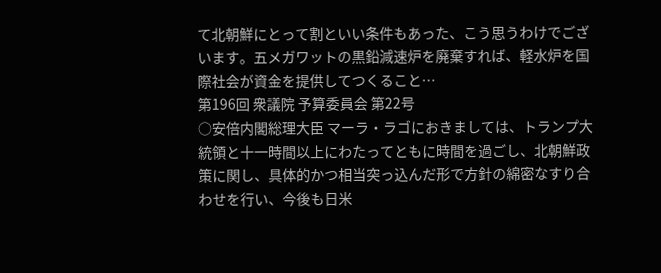て北朝鮮にとって割といい条件もあった、こう思うわけでございます。五メガワットの黒鉛減速炉を廃棄すれば、軽水炉を国際社会が資金を提供してつくること…
第196回 衆議院 予算委員会 第22号
○安倍内閣総理大臣 マーラ・ラゴにおきましては、トランプ大統領と十一時間以上にわたってともに時間を過ごし、北朝鮮政策に関し、具体的かつ相当突っ込んだ形で方針の綿密なすり合わせを行い、今後も日米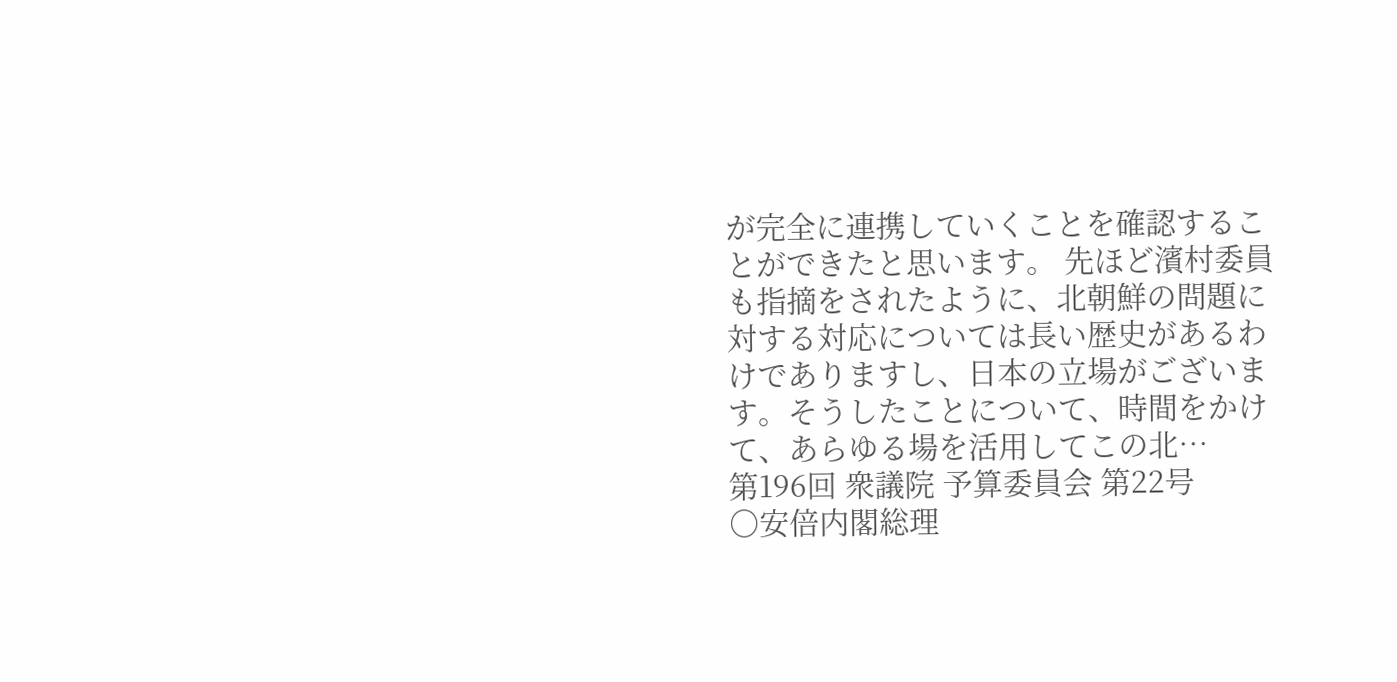が完全に連携していくことを確認することができたと思います。 先ほど濱村委員も指摘をされたように、北朝鮮の問題に対する対応については長い歴史があるわけでありますし、日本の立場がございます。そうしたことについて、時間をかけて、あらゆる場を活用してこの北…
第196回 衆議院 予算委員会 第22号
○安倍内閣総理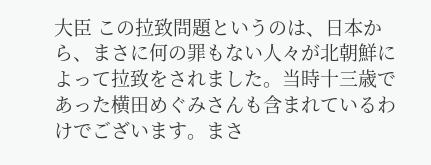大臣 この拉致問題というのは、日本から、まさに何の罪もない人々が北朝鮮によって拉致をされました。当時十三歳であった横田めぐみさんも含まれているわけでございます。まさ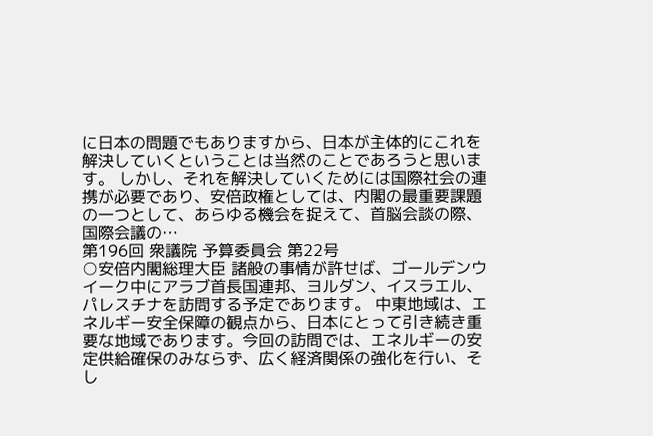に日本の問題でもありますから、日本が主体的にこれを解決していくということは当然のことであろうと思います。 しかし、それを解決していくためには国際社会の連携が必要であり、安倍政権としては、内閣の最重要課題の一つとして、あらゆる機会を捉えて、首脳会談の際、国際会議の…
第196回 衆議院 予算委員会 第22号
○安倍内閣総理大臣 諸般の事情が許せば、ゴールデンウイーク中にアラブ首長国連邦、ヨルダン、イスラエル、パレスチナを訪問する予定であります。 中東地域は、エネルギー安全保障の観点から、日本にとって引き続き重要な地域であります。今回の訪問では、エネルギーの安定供給確保のみならず、広く経済関係の強化を行い、そし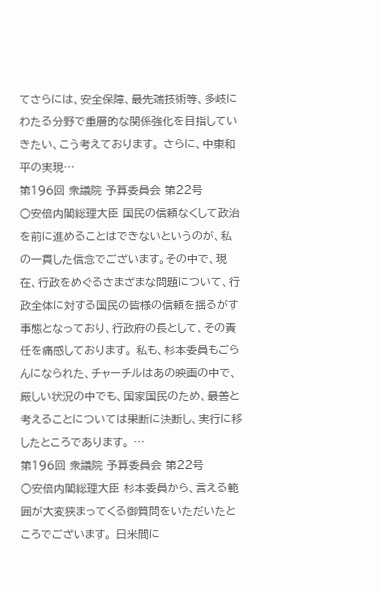てさらには、安全保障、最先端技術等、多岐にわたる分野で重層的な関係強化を目指していきたい、こう考えております。 さらに、中東和平の実現…
第196回 衆議院 予算委員会 第22号
○安倍内閣総理大臣 国民の信頼なくして政治を前に進めることはできないというのが、私の一貫した信念でございます。その中で、現在、行政をめぐるさまざまな問題について、行政全体に対する国民の皆様の信頼を揺るがす事態となっており、行政府の長として、その責任を痛感しております。 私も、杉本委員もごらんになられた、チャーチルはあの映画の中で、厳しい状況の中でも、国家国民のため、最善と考えることについては果断に決断し、実行に移したところであります。 …
第196回 衆議院 予算委員会 第22号
○安倍内閣総理大臣 杉本委員から、言える範囲が大変狭まってくる御質問をいただいたところでございます。 日米間に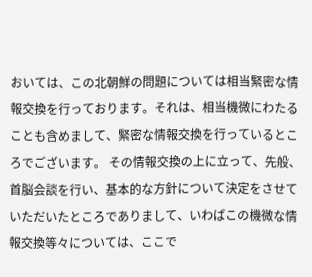おいては、この北朝鮮の問題については相当緊密な情報交換を行っております。それは、相当機微にわたることも含めまして、緊密な情報交換を行っているところでございます。 その情報交換の上に立って、先般、首脳会談を行い、基本的な方針について決定をさせていただいたところでありまして、いわばこの機微な情報交換等々については、ここで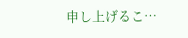申し上げるこ…